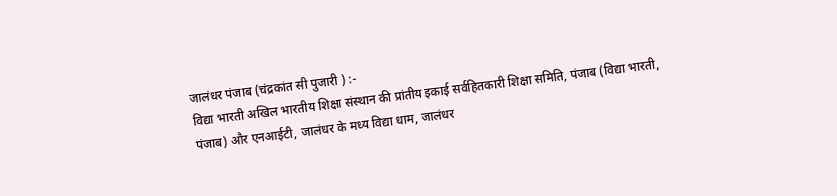जालंधर पंजाब (चंद्रकांत सी पुजारी ) :-
विद्या भारती अखिल भारतीय शिक्षा संस्थान की प्रांतीय इकाई सर्वहितकारी शिक्षा समिति, पंजाब (विद्या भारती, पंजाब) और एनआईटी, जालंधर के मध्य विद्या धाम, जालंधर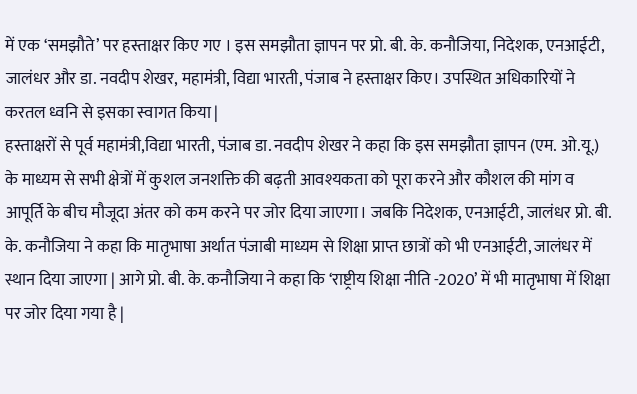में एक ‘समझौते’ पर हस्ताक्षर किए गए । इस समझौता ज्ञापन पर प्रो. बी. के. कनौजिया, निदेशक, एनआईटी, जालंधर और डा. नवदीप शेखर, महामंत्री, विद्या भारती, पंजाब ने हस्ताक्षर किए। उपस्थित अधिकारियों ने करतल ध्वनि से इसका स्वागत किया |
हस्ताक्षरों से पूर्व महामंत्री,विद्या भारती, पंजाब डा. नवदीप शेखर ने कहा कि इस समझौता ज्ञापन (एम. ओ.यू.) के माध्यम से सभी क्षेत्रों में कुशल जनशक्ति की बढ़ती आवश्यकता को पूरा करने और कौशल की मांग व आपूर्ति के बीच मौजूदा अंतर को कम करने पर जोर दिया जाएगा। जबकि निदेशक, एनआईटी, जालंधर प्रो. बी. के. कनौजिया ने कहा कि मातृभाषा अर्थात पंजाबी माध्यम से शिक्षा प्राप्त छात्रों को भी एनआईटी, जालंधर में स्थान दिया जाएगा | आगे प्रो. बी. के. कनौजिया ने कहा कि ‘राष्ट्रीय शिक्षा नीति -2020’ में भी मातृभाषा में शिक्षा पर जोर दिया गया है |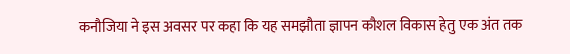कनौजिया ने इस अवसर पर कहा कि यह समझौता ज्ञापन कौशल विकास हेतु एक अंत तक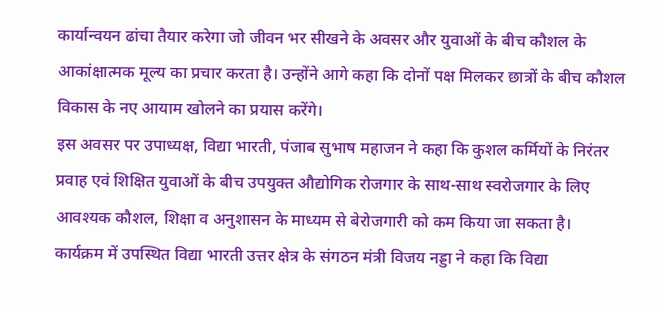कार्यान्वयन ढांचा तैयार करेगा जो जीवन भर सीखने के अवसर और युवाओं के बीच कौशल के आकांक्षात्मक मूल्य का प्रचार करता है। उन्होंने आगे कहा कि दोनों पक्ष मिलकर छात्रों के बीच कौशल विकास के नए आयाम खोलने का प्रयास करेंगे।
इस अवसर पर उपाध्यक्ष, विद्या भारती, पंजाब सुभाष महाजन ने कहा कि कुशल कर्मियों के निरंतर प्रवाह एवं शिक्षित युवाओं के बीच उपयुक्त औद्योगिक रोजगार के साथ-साथ स्वरोजगार के लिए आवश्यक कौशल, शिक्षा व अनुशासन के माध्यम से बेरोजगारी को कम किया जा सकता है।
कार्यक्रम में उपस्थित विद्या भारती उत्तर क्षेत्र के संगठन मंत्री विजय नड्डा ने कहा कि विद्या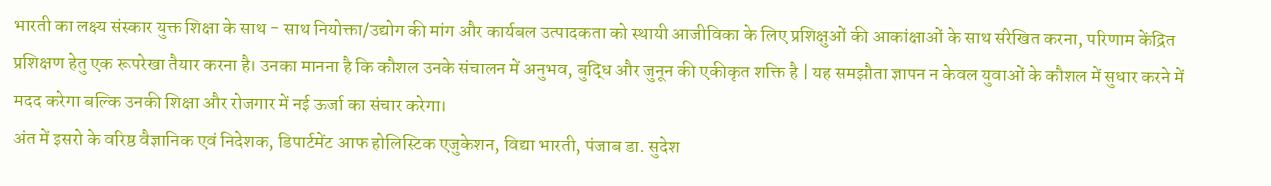भारती का लक्ष्य संस्कार युक्त शिक्षा के साथ - साथ नियोक्ता/उद्योग की मांग और कार्यबल उत्पादकता को स्थायी आजीविका के लिए प्रशिक्षुओं की आकांक्षाओं के साथ संरेखित करना, परिणाम केंद्रित प्रशिक्षण हेतु एक रूपरेखा तैयार करना है। उनका मानना है कि कौशल उनके संचालन में अनुभव, बुद्धि और जुनून की एकीकृत शक्ति है | यह समझौता ज्ञापन न केवल युवाओं के कौशल में सुधार करने में मदद करेगा बल्कि उनकी शिक्षा और रोजगार में नई ऊर्जा का संचार करेगा।
अंत में इसरो के वरिष्ठ वैज्ञानिक एवं निदेशक, डिपार्टमेंट आफ होलिस्टिक एजुकेशन, विद्या भारती, पंजाब डा. सुदेश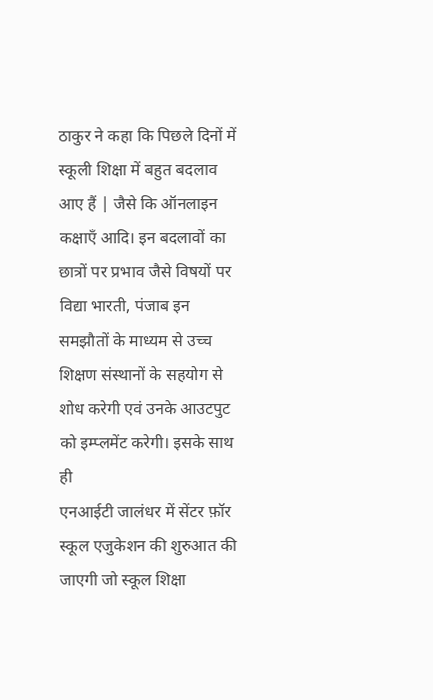ठाकुर ने कहा कि पिछले दिनों में स्कूली शिक्षा में बहुत बदलाव आए हैं | जैसे कि ऑनलाइन कक्षाएँ आदि। इन बदलावों का छात्रों पर प्रभाव जैसे विषयों पर विद्या भारती, पंजाब इन समझौतों के माध्यम से उच्च शिक्षण संस्थानों के सहयोग से शोध करेगी एवं उनके आउटपुट को इम्प्लमेंट करेगी। इसके साथ ही
एनआईटी जालंधर में सेंटर फ़ॉर स्कूल एजुकेशन की शुरुआत की जाएगी जो स्कूल शिक्षा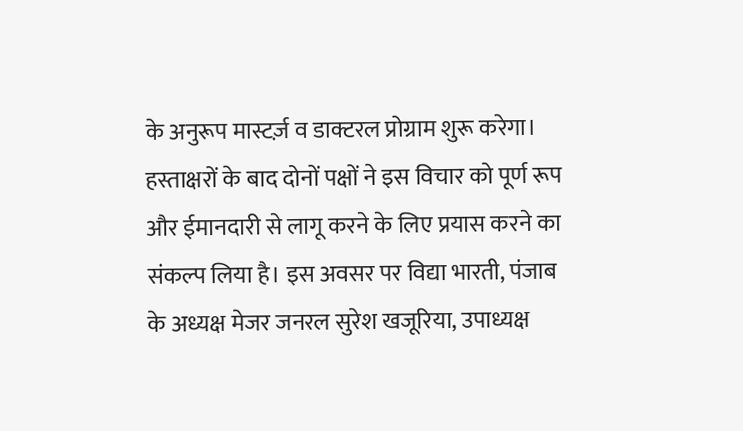के अनुरूप मास्टर्ज़ व डाक्टरल प्रोग्राम शुरू करेगा। हस्ताक्षरों के बाद दोनों पक्षों ने इस विचार को पूर्ण रूप और ईमानदारी से लागू करने के लिए प्रयास करने का संकल्प लिया है। इस अवसर पर विद्या भारती, पंजाब के अध्यक्ष मेजर जनरल सुरेश खजूरिया, उपाध्यक्ष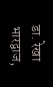डा. रेखा भारद्वाज,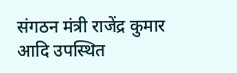संगठन मंत्री राजेंद्र कुमार आदि उपस्थित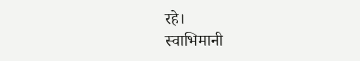रहे।
स्वाभिमानी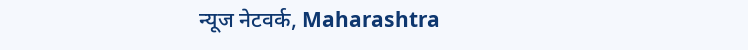न्यूज नेटवर्क, Maharashtra